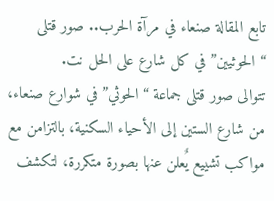تابع المقالة صنعاء في مرآة الحرب.. صور قتلى “الحوثيين” في كل شارع على الحل نت.
تتوالى صور قتلى جماعة “الحوثي” في شوارع صنعاء، من شارع الستين إلى الأحياء السكنية، بالتزامن مع مواكب تشييع يٌعلن عنها بصورة متكررة، لتكشف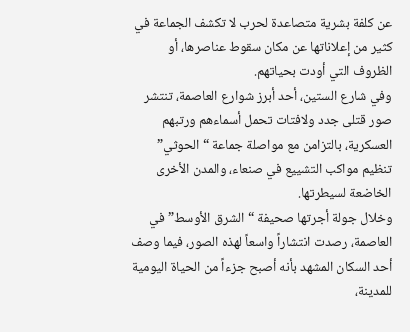عن كلفة بشرية متصاعدة لحرب لا تكشف الجماعة في كثير من إعلاناتها عن مكان سقوط عناصرها، أو الظروف التي أودت بحياتهم.
وفي شارع الستين، أحد أبرز شوارع العاصمة، تنتشر صور قتلى جدد ولافتات تحمل أسماءهم ورتبهم العسكرية، بالتزامن مع مواصلة جماعة “الحوثي” تنظيم مواكب التشييع في صنعاء، والمدن الأخرى الخاضعة لسيطرتها.
وخلال جولة أجرتها صحيفة “الشرق الأوسط” في العاصمة، رصدت انتشاراً واسعاً لهذه الصور، فيما وصف أحد السكان المشهد بأنه أصبح جزءاً من الحياة اليومية للمدينة،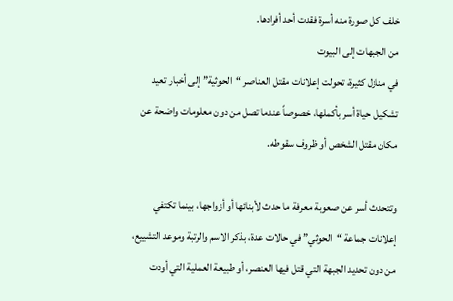خلف كل صورة منه أسرة فقدت أحد أفرادها.
من الجبهات إلى البيوت
في منازل كثيرة، تحولت إعلانات مقتل العناصر “الحوثية” إلى أخبار تعيد تشكيل حياة أسر بأكملها، خصوصاً عندما تصل من دون معلومات واضحة عن مكان مقتل الشخص أو ظروف سقوطه.

وتتحدث أسر عن صعوبة معرفة ما حدث لأبنائها أو أزواجها، بينما تكتفي إعلانات جماعة “الحوثي” في حالات عدة، بذكر الاسم والرتبة وموعد التشييع، من دون تحديد الجبهة التي قتل فيها العنصر، أو طبيعة العملية التي أودت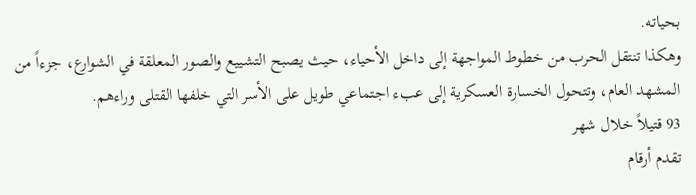بحياته.
وهكذا تنتقل الحرب من خطوط المواجهة إلى داخل الأحياء، حيث يصبح التشييع والصور المعلقة في الشوارع، جزءاً من المشهد العام، وتتحول الخسارة العسكرية إلى عبء اجتماعي طويل على الأسر التي خلفها القتلى وراءهم.
93 قتيلاً خلال شهر
تقدم أرقام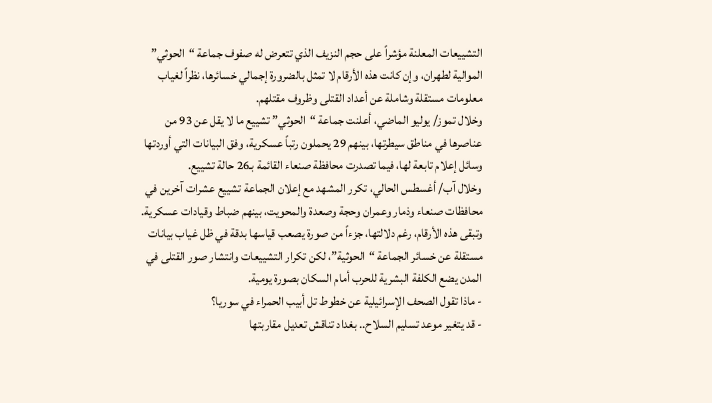التشييعات المعلنة مؤشراً على حجم النزيف الذي تتعرض له صفوف جماعة “الحوثي” الموالية لطهران، وإن كانت هذه الأرقام لا تمثل بالضرورة إجمالي خسائرها، نظراً لغياب معلومات مستقلة وشاملة عن أعداد القتلى وظروف مقتلهم.
وخلال تموز/ يوليو الماضي، أعلنت جماعة “الحوثي” تشييع ما لا يقل عن 93 من عناصرها في مناطق سيطرتها، بينهم 29 يحملون رتباً عسكرية، وفق البيانات التي أوردتها وسائل إعلام تابعة لها، فيما تصدرت محافظة صنعاء القائمة بـ26 حالة تشييع.
وخلال آب/ أغسطس الحالي، تكرر المشهد مع إعلان الجماعة تشييع عشرات آخرين في محافظات صنعاء وذمار وعمران وحجة وصعدة والمحويت، بينهم ضباط وقيادات عسكرية.
وتبقى هذه الأرقام، رغم دلالتها، جزءاً من صورة يصعب قياسها بدقة في ظل غياب بيانات مستقلة عن خسائر الجماعة “الحوثية”، لكن تكرار التشييعات وانتشار صور القتلى في المدن يضع الكلفة البشرية للحرب أمام السكان بصورة يومية.
- ماذا تقول الصحف الإسرائيلية عن خطوط تل أبيب الحمراء في سوريا؟
- قد يتغير موعد تسليم السلاح.. بغداد تناقش تعديل مقاربتها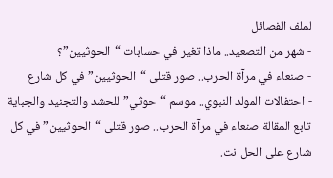لملف الفصائل
- شهر من التصعيد.. ماذا تغير في حسابات “الحوثيين”؟
- صنعاء في مرآة الحرب.. صور قتلى “الحوثيين” في كل شارع
- احتفالات المولد النبوي.. موسم “حوثي” للحشد والتجنيد والجباية
تابع المقالة صنعاء في مرآة الحرب.. صور قتلى “الحوثيين” في كل شارع على الحل نت.